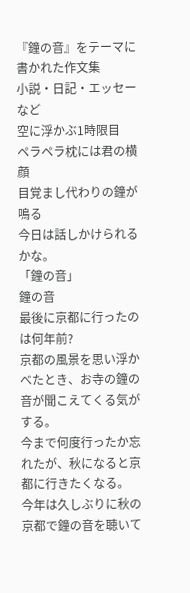『鐘の音』をテーマに書かれた作文集
小説・日記・エッセーなど
空に浮かぶ1時限目
ペラペラ枕には君の横顔
目覚まし代わりの鐘が鳴る
今日は話しかけられるかな。
「鐘の音」
鐘の音
最後に京都に行ったのは何年前?
京都の風景を思い浮かべたとき、お寺の鐘の音が聞こえてくる気がする。
今まで何度行ったか忘れたが、秋になると京都に行きたくなる。
今年は久しぶりに秋の京都で鐘の音を聴いて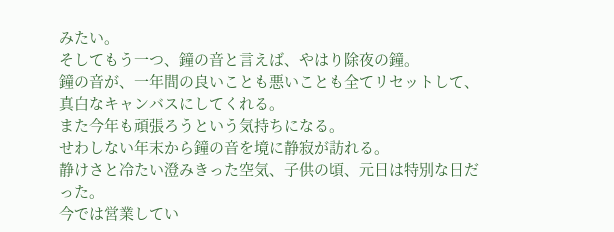みたい。
そしてもう一つ、鐘の音と言えば、やはり除夜の鐘。
鐘の音が、一年間の良いことも悪いことも全てリセットして、真白なキャンバスにしてくれる。
また今年も頑張ろうという気持ちになる。
せわしない年末から鐘の音を境に静寂が訪れる。
静けさと冷たい澄みきった空気、子供の頃、元日は特別な日だった。
今では営業してい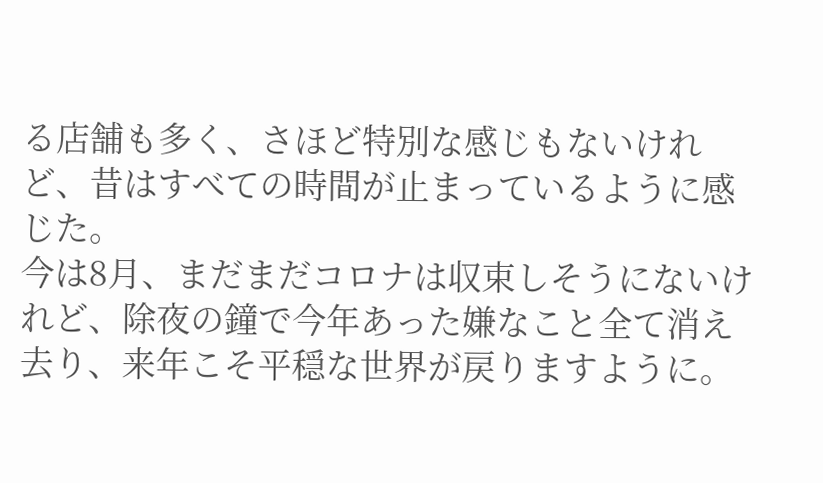る店舗も多く、さほど特別な感じもないけれど、昔はすべての時間が止まっているように感じた。
今は8月、まだまだコロナは収束しそうにないけれど、除夜の鐘で今年あった嫌なこと全て消え去り、来年こそ平穏な世界が戻りますように。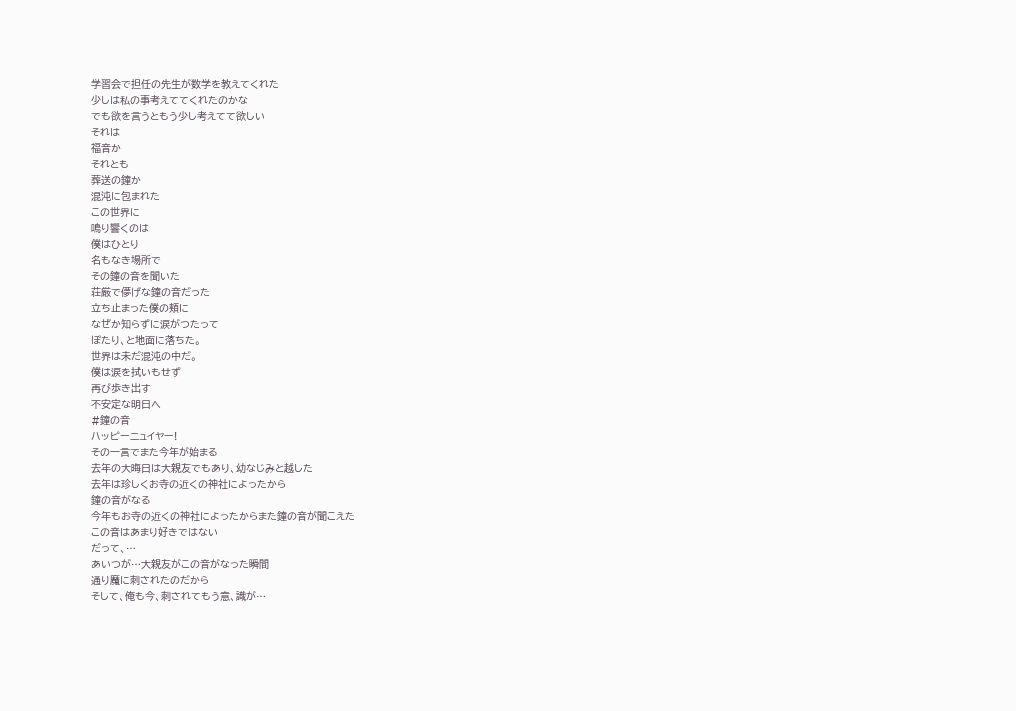学習会で担任の先生が数学を教えてくれた
少しは私の事考えててくれたのかな
でも欲を言うともう少し考えてて欲しい
それは
福音か
それとも
葬送の鐘か
混沌に包まれた
この世界に
鳴り響くのは
僕はひとり
名もなき場所で
その鐘の音を聞いた
荘厳で儚げな鐘の音だった
立ち止まった僕の頬に
なぜか知らずに涙がつたって
ぽたり、と地面に落ちた。
世界は未だ混沌の中だ。
僕は涙を拭いもせず
再び歩き出す
不安定な明日へ
#鐘の音
ハッピーニュイヤー!
その一言でまた今年が始まる
去年の大晦日は大親友でもあり、幼なじみと越した
去年は珍しくお寺の近くの神社によったから
鐘の音がなる
今年もお寺の近くの神社によったからまた鐘の音が聞こえた
この音はあまり好きではない
だって、…
あいつが…大親友がこの音がなった瞬間
通り魔に刺されたのだから
そして、俺も今、刺されてもう意、識が…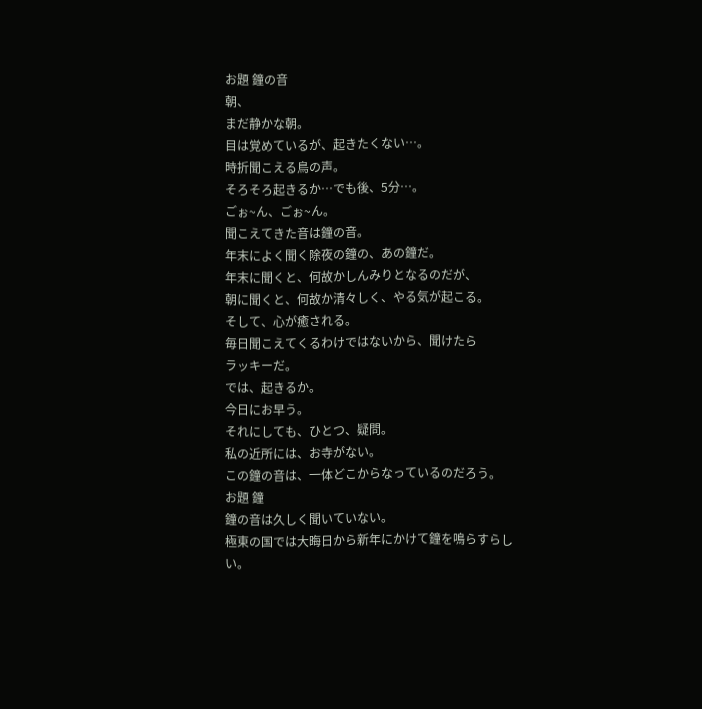お題 鐘の音
朝、
まだ静かな朝。
目は覚めているが、起きたくない…。
時折聞こえる鳥の声。
そろそろ起きるか…でも後、5分…。
ごぉ~ん、ごぉ~ん。
聞こえてきた音は鐘の音。
年末によく聞く除夜の鐘の、あの鐘だ。
年末に聞くと、何故かしんみりとなるのだが、
朝に聞くと、何故か清々しく、やる気が起こる。
そして、心が癒される。
毎日聞こえてくるわけではないから、聞けたら
ラッキーだ。
では、起きるか。
今日にお早う。
それにしても、ひとつ、疑問。
私の近所には、お寺がない。
この鐘の音は、一体どこからなっているのだろう。
お題 鐘
鐘の音は久しく聞いていない。
極東の国では大晦日から新年にかけて鐘を鳴らすらしい。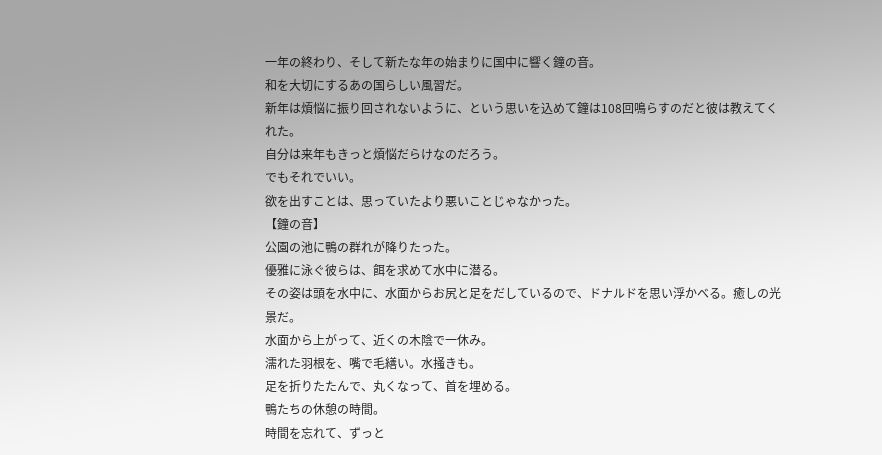一年の終わり、そして新たな年の始まりに国中に響く鐘の音。
和を大切にするあの国らしい風習だ。
新年は煩悩に振り回されないように、という思いを込めて鐘は108回鳴らすのだと彼は教えてくれた。
自分は来年もきっと煩悩だらけなのだろう。
でもそれでいい。
欲を出すことは、思っていたより悪いことじゃなかった。
【鐘の音】
公園の池に鴨の群れが降りたった。
優雅に泳ぐ彼らは、餌を求めて水中に潜る。
その姿は頭を水中に、水面からお尻と足をだしているので、ドナルドを思い浮かべる。癒しの光景だ。
水面から上がって、近くの木陰で一休み。
濡れた羽根を、嘴で毛繕い。水掻きも。
足を折りたたんで、丸くなって、首を埋める。
鴨たちの休憩の時間。
時間を忘れて、ずっと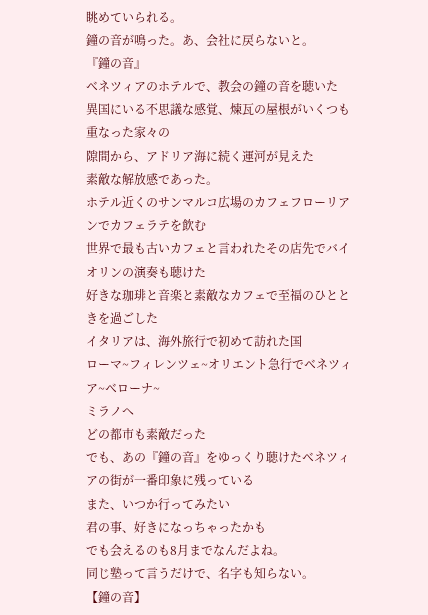眺めていられる。
鐘の音が鳴った。あ、会社に戻らないと。
『鐘の音』
ベネツィアのホテルで、教会の鐘の音を聴いた
異国にいる不思議な感覚、煉瓦の屋根がいくつも重なった家々の
隙間から、アドリア海に続く運河が見えた
素敵な解放感であった。
ホテル近くのサンマルコ広場のカフェフローリアンでカフェラテを飲む
世界で最も古いカフェと言われたその店先でバイオリンの演奏も聴けた
好きな珈琲と音楽と素敵なカフェで至福のひとときを過ごした
イタリアは、海外旅行で初めて訪れた国
ローマ~フィレンツェ~オリエント急行でベネツィア~ベローナ~
ミラノへ
どの都市も素敵だった
でも、あの『鐘の音』をゆっくり聴けたベネツィアの街が一番印象に残っている
また、いつか行ってみたい
君の事、好きになっちゃったかも
でも会えるのも8月までなんだよね。
同じ塾って言うだけで、名字も知らない。
【鐘の音】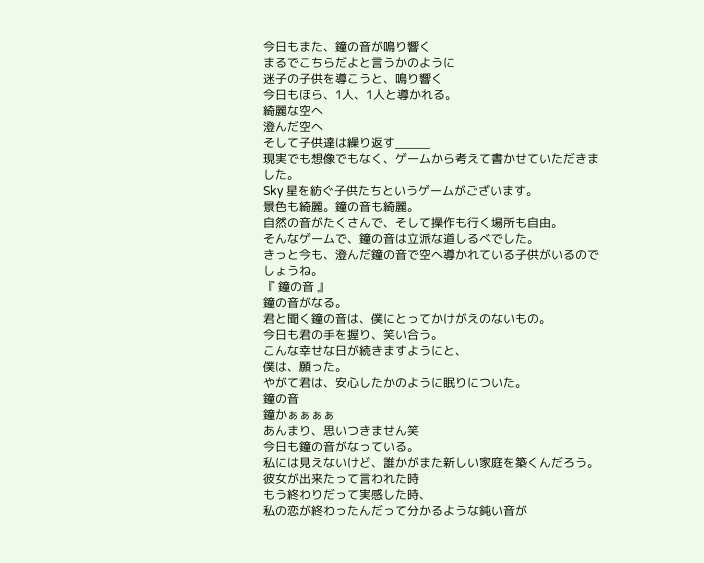今日もまた、鐘の音が鳴り響く
まるでこちらだよと言うかのように
迷子の子供を導こうと、鳴り響く
今日もほら、1人、1人と導かれる。
綺麗な空へ
澄んだ空へ
そして子供達は繰り返す_____
現実でも想像でもなく、ゲームから考えて書かせていただきました。
Sky 星を紡ぐ子供たちというゲームがございます。
景色も綺麗。鐘の音も綺麗。
自然の音がたくさんで、そして操作も行く場所も自由。
そんなゲームで、鐘の音は立派な道しるべでした。
きっと今も、澄んだ鐘の音で空へ導かれている子供がいるのでしょうね。
『 鐘の音 』
鐘の音がなる。
君と聞く鐘の音は、僕にとってかけがえのないもの。
今日も君の手を握り、笑い合う。
こんな幸せな日が続きますようにと、
僕は、願った。
やがて君は、安心したかのように眠りについた。
鐘の音
鐘かぁぁぁぁ
あんまり、思いつきません笑
今日も鐘の音がなっている。
私には見えないけど、誰かがまた新しい家庭を築くんだろう。
彼女が出来たって言われた時
もう終わりだって実感した時、
私の恋が終わったんだって分かるような鈍い音が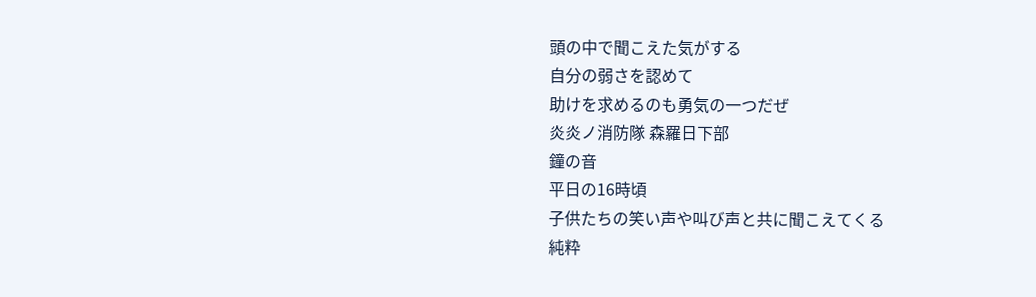頭の中で聞こえた気がする
自分の弱さを認めて
助けを求めるのも勇気の一つだぜ
炎炎ノ消防隊 森羅日下部
鐘の音
平日の16時頃
子供たちの笑い声や叫び声と共に聞こえてくる
純粋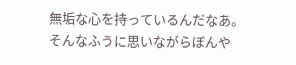無垢な心を持っているんだなあ。
そんなふうに思いながらぼんや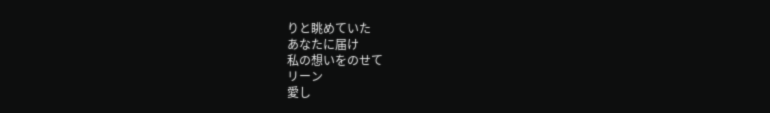りと眺めていた
あなたに届け
私の想いをのせて
リーン
愛し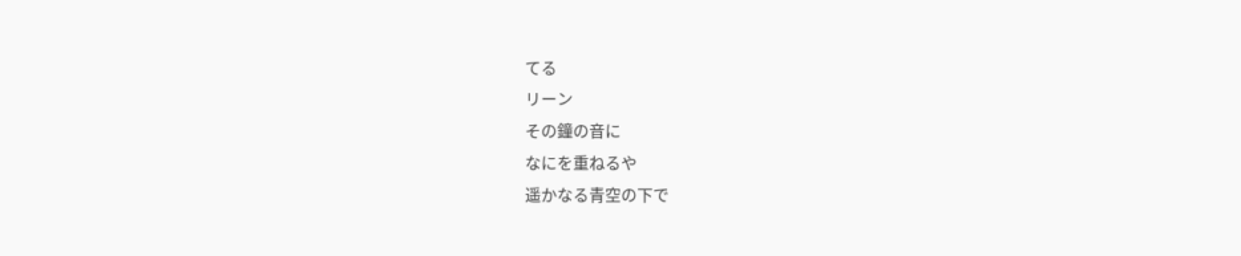てる
リーン
その鐘の音に
なにを重ねるや
遥かなる青空の下で